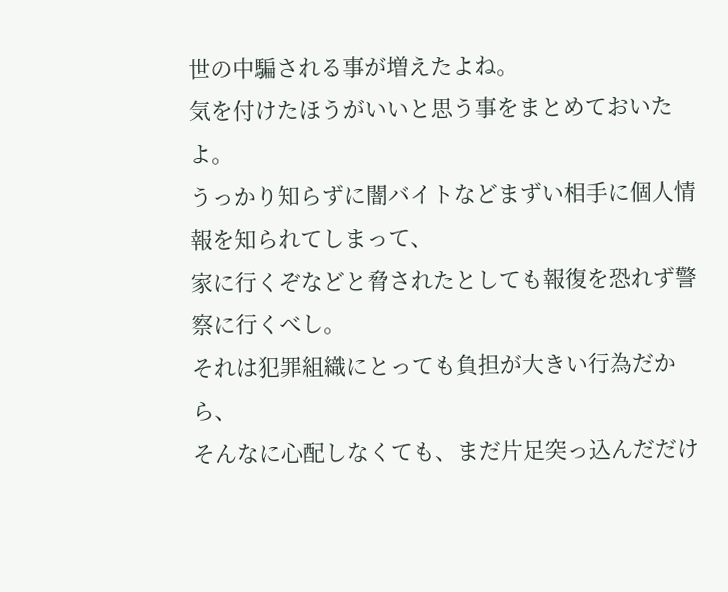世の中騙される事が増えたよね。
気を付けたほうがいいと思う事をまとめておいたよ。
うっかり知らずに闇バイトなどまずい相手に個人情報を知られてしまって、
家に行くぞなどと脅されたとしても報復を恐れず警察に行くべし。
それは犯罪組織にとっても負担が大きい行為だから、
そんなに心配しなくても、まだ片足突っ込んだだけ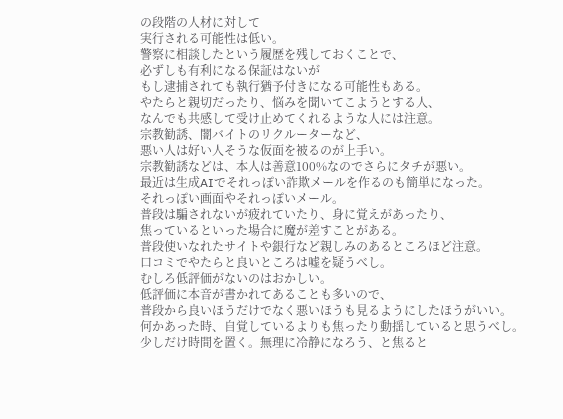の段階の人材に対して
実行される可能性は低い。
警察に相談したという履歴を残しておくことで、
必ずしも有利になる保証はないが
もし逮捕されても執行猶予付きになる可能性もある。
やたらと親切だったり、悩みを聞いてこようとする人、
なんでも共感して受け止めてくれるような人には注意。
宗教勧誘、闇バイトのリクルーターなど、
悪い人は好い人そうな仮面を被るのが上手い。
宗教勧誘などは、本人は善意100%なのでさらにタチが悪い。
最近は生成AIでそれっぽい詐欺メールを作るのも簡単になった。
それっぽい画面やそれっぽいメール。
普段は騙されないが疲れていたり、身に覚えがあったり、
焦っているといった場合に魔が差すことがある。
普段使いなれたサイトや銀行など親しみのあるところほど注意。
口コミでやたらと良いところは嘘を疑うべし。
むしろ低評価がないのはおかしい。
低評価に本音が書かれてあることも多いので、
普段から良いほうだけでなく悪いほうも見るようにしたほうがいい。
何かあった時、自覚しているよりも焦ったり動揺していると思うべし。
少しだけ時間を置く。無理に冷静になろう、と焦ると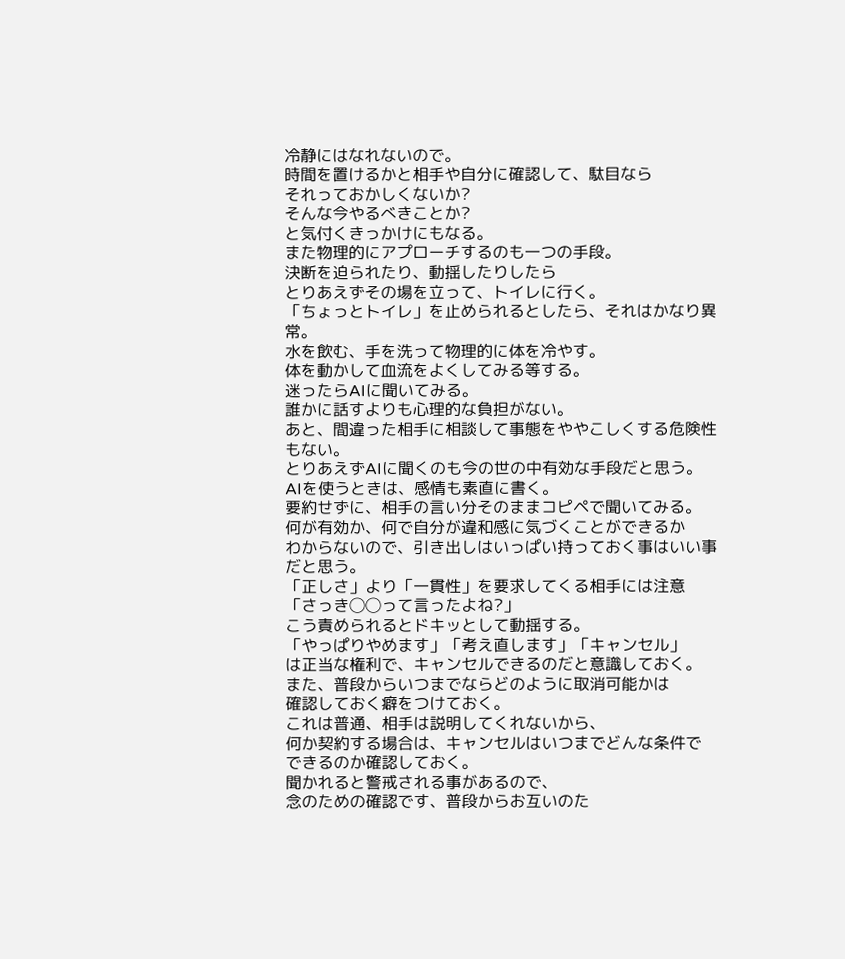冷静にはなれないので。
時間を置けるかと相手や自分に確認して、駄目なら
それっておかしくないか?
そんな今やるべきことか?
と気付くきっかけにもなる。
また物理的にアプローチするのも一つの手段。
決断を迫られたり、動揺したりしたら
とりあえずその場を立って、トイレに行く。
「ちょっとトイレ」を止められるとしたら、それはかなり異常。
水を飲む、手を洗って物理的に体を冷やす。
体を動かして血流をよくしてみる等する。
迷ったらAIに聞いてみる。
誰かに話すよりも心理的な負担がない。
あと、間違った相手に相談して事態をややこしくする危険性もない。
とりあえずAIに聞くのも今の世の中有効な手段だと思う。
AIを使うときは、感情も素直に書く。
要約せずに、相手の言い分そのままコピペで聞いてみる。
何が有効か、何で自分が違和感に気づくことができるか
わからないので、引き出しはいっぱい持っておく事はいい事だと思う。
「正しさ」より「一貫性」を要求してくる相手には注意
「さっき◯◯って言ったよね?」
こう責められるとドキッとして動揺する。
「やっぱりやめます」「考え直します」「キャンセル」
は正当な権利で、キャンセルできるのだと意識しておく。
また、普段からいつまでならどのように取消可能かは
確認しておく癖をつけておく。
これは普通、相手は説明してくれないから、
何か契約する場合は、キャンセルはいつまでどんな条件で
できるのか確認しておく。
聞かれると警戒される事があるので、
念のための確認です、普段からお互いのた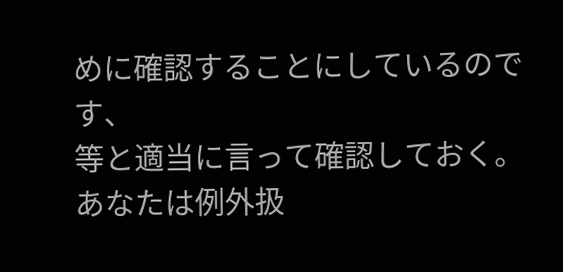めに確認することにしているのです、
等と適当に言って確認しておく。
あなたは例外扱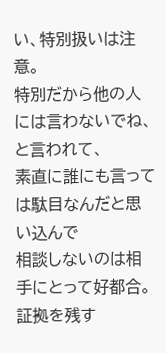い、特別扱いは注意。
特別だから他の人には言わないでね、と言われて、
素直に誰にも言っては駄目なんだと思い込んで
相談しないのは相手にとって好都合。
証拠を残す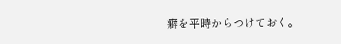癖を平時からつけておく。